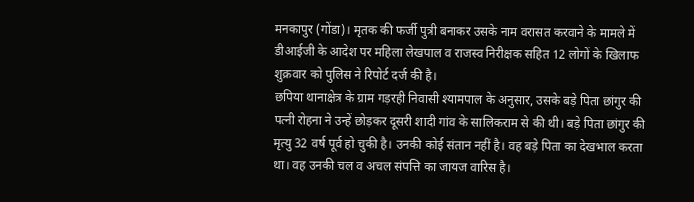मनकापुर (गोंडा)। मृतक की फर्जी पुत्री बनाकर उसके नाम वरासत करवाने के मामले में डीआईजी के आदेश पर महिला लेखपाल व राजस्व निरीक्षक सहित 12 लोगों के खिलाफ शुक्रवार को पुलिस ने रिपोर्ट दर्ज की है।
छपिया थानाक्षेत्र के ग्राम गड़रही निवासी श्यामपाल के अनुसार, उसके बड़े पिता छांगुर की पत्नी रोहना ने उन्हें छोड़कर दूसरी शादी गांव के सालिकराम से की थी। बड़े पिता छांगुर की मृत्यु 32 वर्ष पूर्व हो चुकी है। उनकी कोई संतान नहीं है। वह बड़े पिता का देखभाल करता था। वह उनकी चल व अचल संपत्ति का जायज वारिस है।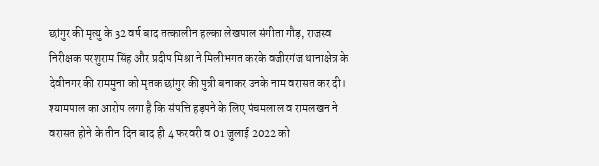छांगुर की मृत्यु के 32 वर्ष बाद तत्कालीन हल्का लेखपाल संगीता गौड़, राजस्व निरीक्षक परशुराम सिंह और प्रदीप मिश्रा ने मिलीभगत करके वजीरगंज थानाक्षेत्र के देवीनगर की राममुना को मृतक छांगुर की पुत्री बनाकर उनके नाम वरासत कर दी। श्यामपाल का आरोप लगा है कि संपत्ति हड़पने के लिए पंचमलाल व रामलखन ने वरासत होने के तीन दिन बाद ही 4 फरवरी व 01 जुलाई 2022 को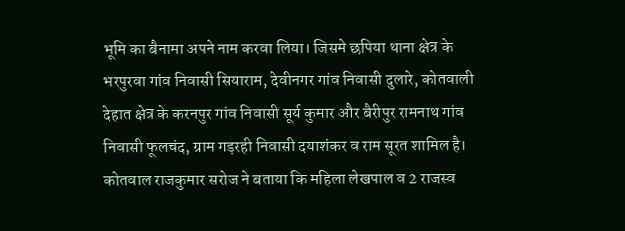भूमि का बैनामा अपने नाम करवा लिया। जिसमे छपिया थाना क्षेत्र के भरपुरवा गांव निवासी सियाराम, देवीनगर गांव निवासी दुलारे, कोतवाली देहात क्षेत्र के करनपुर गांव निवासी सूर्य कुमार और बैरीपुर रामनाथ गांव निवासी फूलचंद, ग्राम गड़रही निवासी दयाशंकर व राम सूरत शामिल है। कोतवाल राजकुमार सरोज ने बताया कि महिला लेखपाल व 2 राजस्व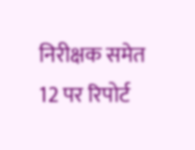निरीक्षक समेत 12 पर रिपोर्ट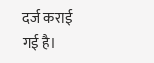दर्ज कराई गई है।